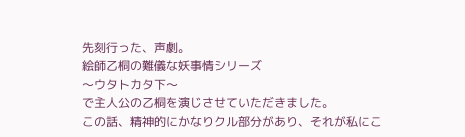先刻行った、声劇。
絵師乙桐の難儀な妖事情シリーズ
〜ウタトカタ下〜
で主人公の乙桐を演じさせていただきました。
この話、精神的にかなりクル部分があり、それが私にこ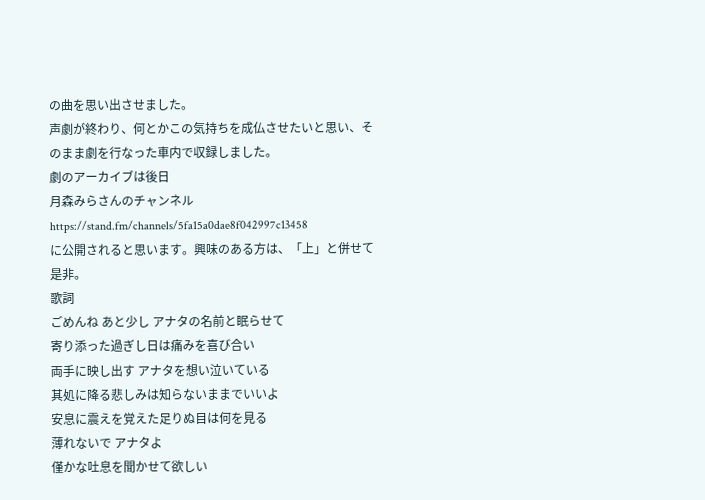の曲を思い出させました。
声劇が終わり、何とかこの気持ちを成仏させたいと思い、そのまま劇を行なった車内で収録しました。
劇のアーカイブは後日
月森みらさんのチャンネル
https://stand.fm/channels/5fa15a0dae8f042997c13458
に公開されると思います。興味のある方は、「上」と併せて是非。
歌詞
ごめんね あと少し アナタの名前と眠らせて
寄り添った過ぎし日は痛みを喜び合い
両手に映し出す アナタを想い泣いている
其処に降る悲しみは知らないままでいいよ
安息に震えを覚えた足りぬ目は何を見る
薄れないで アナタよ
僅かな吐息を聞かせて欲しい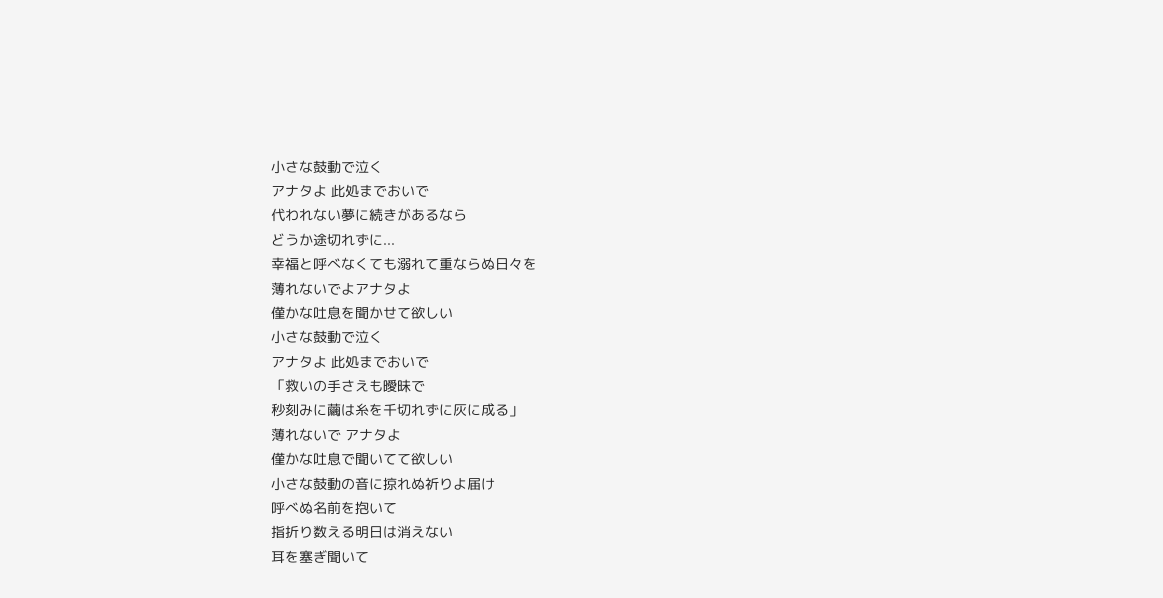小さな鼓動で泣く
アナタよ 此処までおいで
代われない夢に続きがあるなら
どうか途切れずに...
幸福と呼べなくても溺れて重ならぬ日々を
薄れないでよアナタよ
僅かな吐息を聞かせて欲しい
小さな鼓動で泣く
アナタよ 此処までおいで
「救いの手さえも曖昧で
秒刻みに繭は糸を千切れずに灰に成る」
薄れないで アナタよ
僅かな吐息で聞いてて欲しい
小さな鼓動の音に掠れぬ祈りよ届け
呼べぬ名前を抱いて
指折り数える明日は消えない
耳を塞ぎ聞いて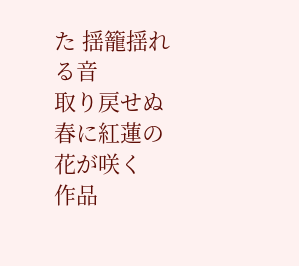た 揺籠揺れる音
取り戻せぬ春に紅蓮の花が咲く
作品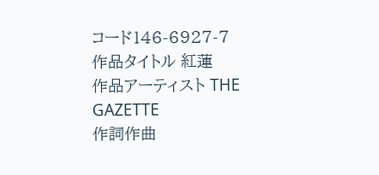コード146-6927-7
作品タイトル 紅蓮
作品アーティスト THE GAZETTE
作詞作曲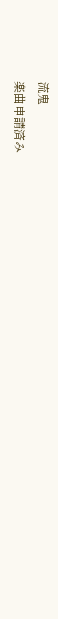流鬼
楽曲申請済み